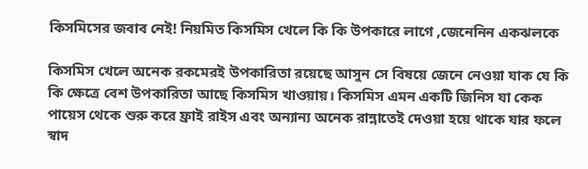কিসমিসের জবাব নেই! নিয়মিত কিসমিস খেলে কি কি উপকারে লাগে ,জেনেনিন একঝলকে

কিসমিস খেলে অনেক রকমেরই উপকারিতা রয়েছে আসুন সে বিষয়ে জেনে নেওয়া যাক যে কি কি ক্ষেত্রে বেশ উপকারিতা আছে কিসমিস খাওয়ায়। কিসমিস এমন একটি জিনিস যা কেক পায়েস থেকে শুরু করে ফ্রাই রাইস এবং অন্যান্য অনেক রান্নাতেই দেওয়া হয়ে থাকে যার ফলে স্বাদ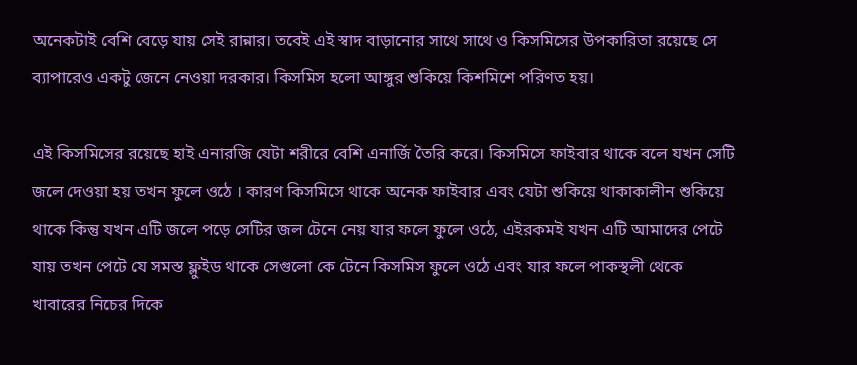অনেকটাই বেশি বেড়ে যায় সেই রান্নার। তবেই এই স্বাদ বাড়ানোর সাথে সাথে ও কিসমিসের উপকারিতা রয়েছে সে ব্যাপারেও একটু জেনে নেওয়া দরকার। কিসমিস হলো আঙ্গুর শুকিয়ে কিশমিশে পরিণত হয়।

এই কিসমিসের রয়েছে হাই এনারজি যেটা শরীরে বেশি এনার্জি তৈরি করে। কিসমিসে ফাইবার থাকে বলে যখন সেটি জলে দেওয়া হয় তখন ফুলে ওঠে । কারণ কিসমিসে থাকে অনেক ফাইবার এবং যেটা শুকিয়ে থাকাকালীন শুকিয়ে থাকে কিন্তু যখন এটি জলে পড়ে সেটির জল টেনে নেয় যার ফলে ফুলে ওঠে, এইরকমই যখন এটি আমাদের পেটে যায় তখন পেটে যে সমস্ত ফ্লুইড থাকে সেগুলো কে টেনে কিসমিস ফুলে ওঠে এবং যার ফলে পাকস্থলী থেকে খাবারের নিচের দিকে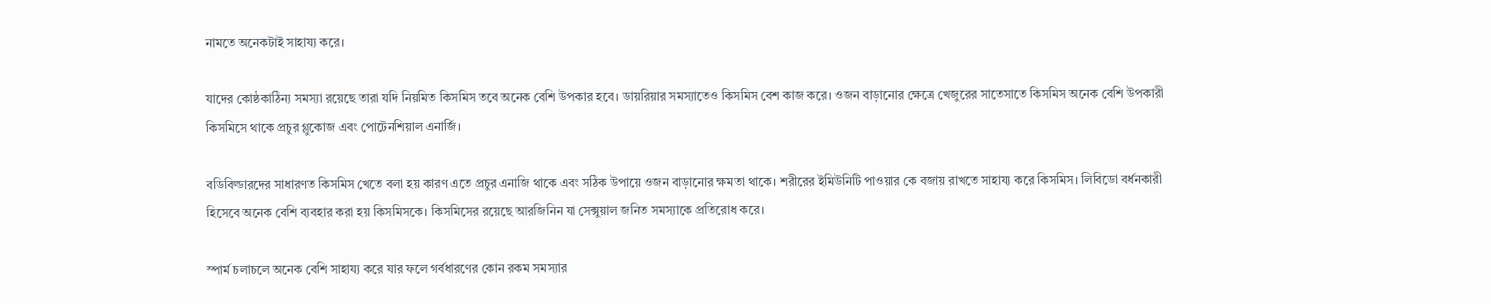নামতে অনেকটাই সাহায্য করে।

যাদের কোষ্ঠকাঠিন্য সমস্যা রয়েছে তারা যদি নিয়মিত কিসমিস তবে অনেক বেশি উপকার হবে। ডায়রিয়ার সমস্যাতেও কিসমিস বেশ কাজ করে। ওজন বাড়ানোর ক্ষেত্রে খেজুরের সাতেসাতে কিসমিস অনেক বেশি উপকারী কিসমিসে থাকে প্রচুর গ্লুকোজ এবং পোটেনশিয়াল এনার্জি।

বডিবিল্ডারদের সাধারণত কিসমিস খেতে বলা হয় কারণ এতে প্রচুর এনাজি থাকে এবং সঠিক উপায়ে ওজন বাড়ানোর ক্ষমতা থাকে। শরীরের ইমিউনিটি পাওয়ার কে বজায় রাখতে সাহায্য করে কিসমিস। লিবিডো বর্ধনকারী হিসেবে অনেক বেশি ব্যবহার করা হয় কিসমিসকে। কিসমিসের রয়েছে আরজিনিন যা সেক্সুয়াল জনিত সমস্যাকে প্রতিরোধ করে।

স্পার্ম চলাচলে অনেক বেশি সাহায্য করে যার ফলে গর্বধারণের কোন রকম সমস্যার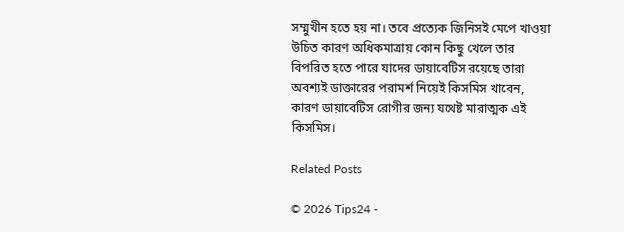সম্মুখীন হতে হয় না। তবে প্রত্যেক জিনিসই মেপে খাওয়া উচিত কারণ অধিকমাত্রায় কোন কিছু খেলে তার বিপরিত হতে পারে যাদের ডায়াবেটিস রয়েছে তারা অবশ্যই ডাক্তারের পরামর্শ নিয়েই কিসমিস খাবেন, কারণ ডায়াবেটিস রোগীর জন্য যথেষ্ট মারাত্মক এই কিসমিস।

Related Posts

© 2026 Tips24 -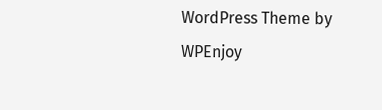WordPress Theme by WPEnjoy